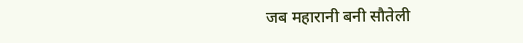जब महारानी बनी सौतेली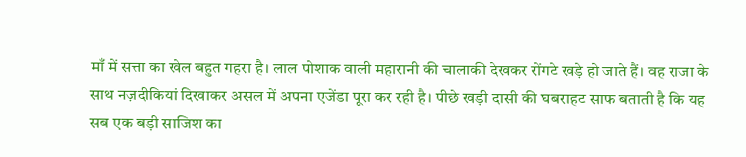माँ में सत्ता का खेल बहुत गहरा है। लाल पोशाक वाली महारानी की चालाकी देखकर रोंगटे खड़े हो जाते हैं। वह राजा के साथ नज़दीकियां दिखाकर असल में अपना एजेंडा पूरा कर रही है। पीछे खड़ी दासी की घबराहट साफ बताती है कि यह सब एक बड़ी साजिश का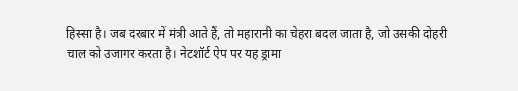हिस्सा है। जब दरबार में मंत्री आते हैं, तो महारानी का चेहरा बदल जाता है, जो उसकी दोहरी चाल को उजागर करता है। नेटशॉर्ट ऐप पर यह ड्रामा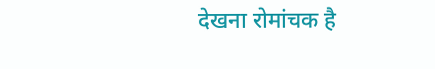देखना रोमांचक है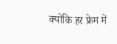क्योंकि हर फ्रेम में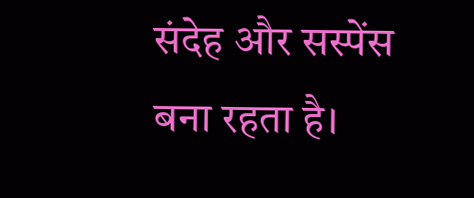संदेह और सस्पेंस बना रहता है।